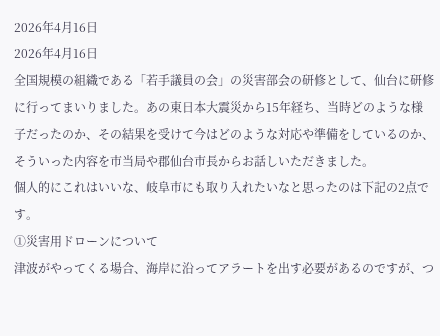2026年4月16日
2026年4月16日
全国規模の組織である「若手議員の会」の災害部会の研修として、仙台に研修に行ってまいりました。あの東日本大震災から15年経ち、当時どのような様子だったのか、その結果を受けて今はどのような対応や準備をしているのか、そういった内容を市当局や郡仙台市長からお話しいただきました。
個人的にこれはいいな、岐阜市にも取り入れたいなと思ったのは下記の2点です。
①災害用ドローンについて
津波がやってくる場合、海岸に沿ってアラートを出す必要があるのですが、つ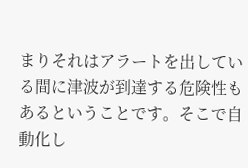まりそれはアラートを出している間に津波が到達する危険性もあるということです。そこで自動化し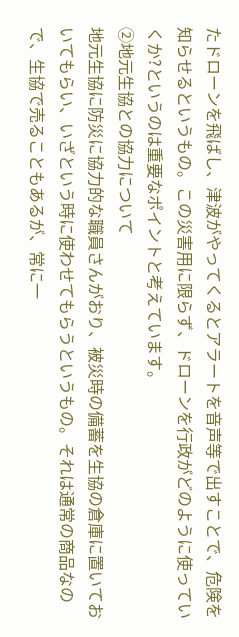たドローンを飛ばし、津波がやってくるとアラートを音声等で出すことで、危険を知らせるというもの。この災害用に限らず、ドローンを行政がどのように使っていくか?というのは重要なポイントと考えています。
②地元生協との協力について
地元生協に防災に協力的な職員さんがおり、被災時の備蓄を生協の倉庫に置いておいてもらい、いざという時に使わせてもらうというもの。それは通常の商品なので、生協で売ることもあるが、常に一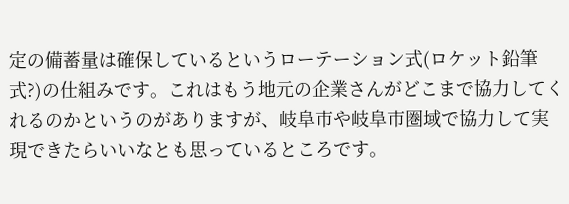定の備蓄量は確保しているというローテーション式(ロケット鉛筆式?)の仕組みです。これはもう地元の企業さんがどこまで協力してくれるのかというのがありますが、岐阜市や岐阜市圏域で協力して実現できたらいいなとも思っているところです。